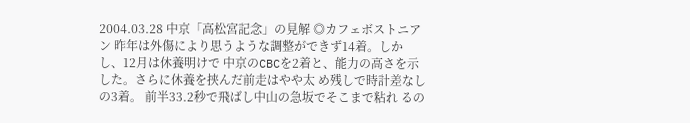2004.03.28 中京「高松宮記念」の見解 ◎カフェボストニアン 昨年は外傷により思うような調整ができず14着。しかし、12月は休養明けで 中京のCBCを2着と、能力の高さを示した。さらに休養を挟んだ前走はやや太 め残しで時計差なしの3着。 前半33.2秒で飛ばし中山の急坂でそこまで粘れ るの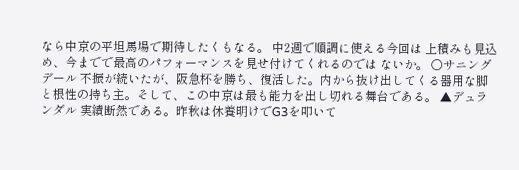なら中京の平坦馬場で期待したくもなる。 中2週で順調に使える今回は 上積みも見込め、今までで最高のパフォーマンスを見せ付けてくれるのでは ないか。 ○サニングデール 不振が続いたが、阪急杯を勝ち、復活した。内から抜け出してくる器用な脚 と根性の持ち主。そして、この中京は最も能力を出し切れる舞台である。 ▲デュランダル 実績断然である。昨秋は休養明けでG3を叩いて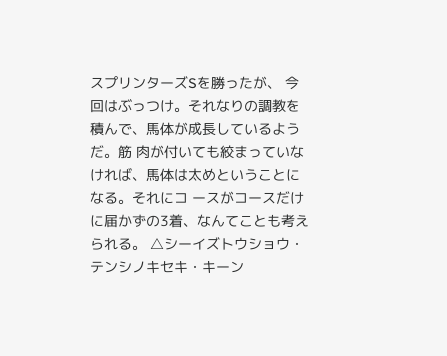スプリンターズSを勝ったが、 今回はぶっつけ。それなりの調教を積んで、馬体が成長しているようだ。筋 肉が付いても絞まっていなければ、馬体は太めということになる。それにコ ースがコースだけに届かずの3着、なんてことも考えられる。 △シーイズトウショウ・テンシノキセキ・キーン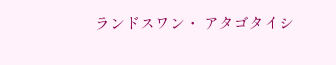ランドスワン・ アタゴタイシ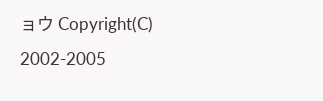ョウ Copyright(C) 2002-2005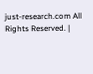just-research.com All Rights Reserved. |